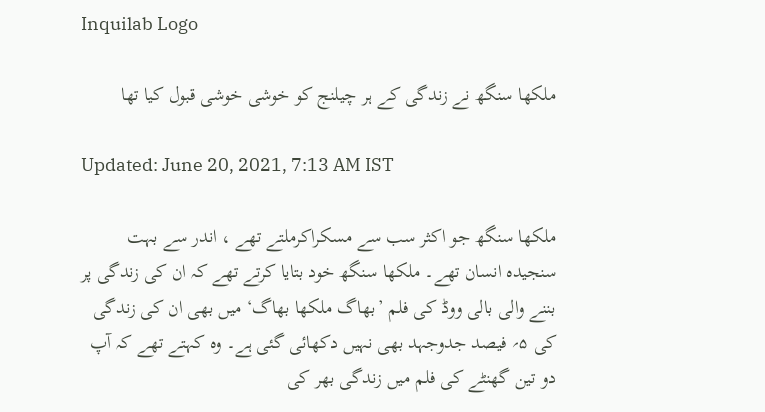Inquilab Logo

ملکھا سنگھ نے زندگی کے ہر چیلنج کو خوشی خوشی قبول کیا تھا

Updated: June 20, 2021, 7:13 AM IST

ملکھا سنگھ جو اکثر سب سے مسکراکرملتے تھے ، اندر سے بہت سنجیدہ انسان تھے۔ ملکھا سنگھ خود بتایا کرتے تھے کہ ان کی زندگی پر بننے والی بالی ووڈ کی فلم ’بھاگ ملکھا بھاگ‘ میں بھی ان کی زندگی کی ۵؍ فیصد جدوجہد بھی نہیں دکھائی گئی ہے۔ وہ کہتے تھے کہ آپ دو تین گھنٹے کی فلم میں زندگی بھر کی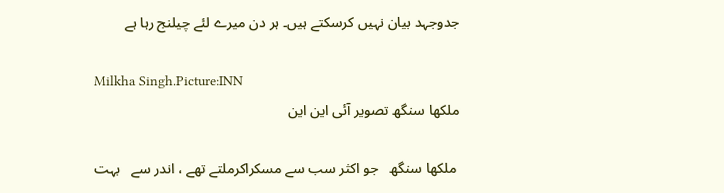جدوجہد بیان نہیں کرسکتے ہیں۔ ہر دن میرے لئے چیلنج رہا ہے

Milkha Singh.Picture:INN
ملکھا سنگھ تصویر آئی این این

 ملکھا سنگھ   جو اکثر سب سے مسکراکرملتے تھے ، اندر سے   بہت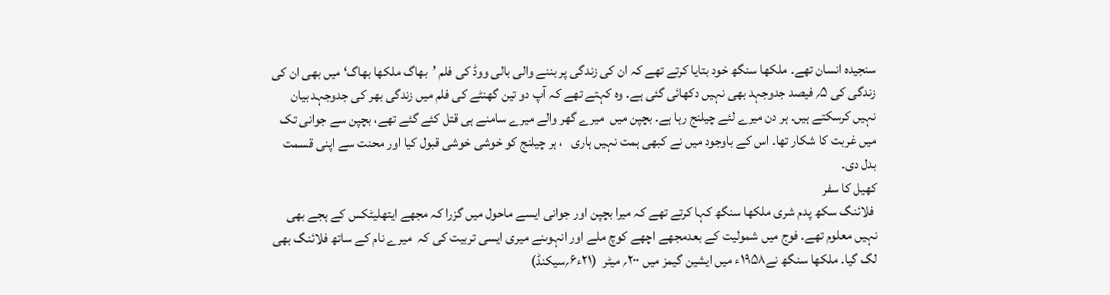سنجیدہ انسان تھے۔ ملکھا سنگھ خود بتایا کرتے تھے کہ ان کی زندگی پر بننے والی بالی ووڈ کی فلم ’بھاگ ملکھا بھاگ‘ میں بھی ان کی زندگی کی ۵؍ فیصد جدوجہد بھی نہیں دکھائی گئی ہے۔ وہ کہتے تھے کہ آپ دو تین گھنٹے کی فلم میں زندگی بھر کی جدوجہد بیان نہیں کرسکتے ہیں۔ ہر دن میرے لئے چیلنج رہا ہے۔ بچپن میں  میرے گھر والے میرے سامنے ہی قتل کئے گئے تھے، بچپن سے جوانی تک  میں غربت کا شکار تھا۔ اس کے باوجود میں نے کبھی ہمت نہیں ہاری   ، ہر چیلنج کو خوشی خوشی قبول کیا اور محنت سے اپنی قسمت بدل دی۔
کھیل کا سفر
 فلائنگ سکھ پدم شری ملکھا سنگھ کہا کرتے تھے کہ میرا بچپن اور جوانی ایسے ماحول میں گزرا کہ مجھے ایتھلیٹکس کے ہجے بھی نہیں معلوم تھے۔ فوج میں شمولیت کے بعدمجھے اچھے کوچ ملے اور انہوںنے میری ایسی تربیت کی کہ  میرے نام کے ساتھ فلائنگ بھی لگ گیا۔ ملکھا سنگھ نے۱۹۵۸ء میں ایشین گیمز میں ۲۰۰؍ میٹر  (۲۱ء۶؍سیکنڈ)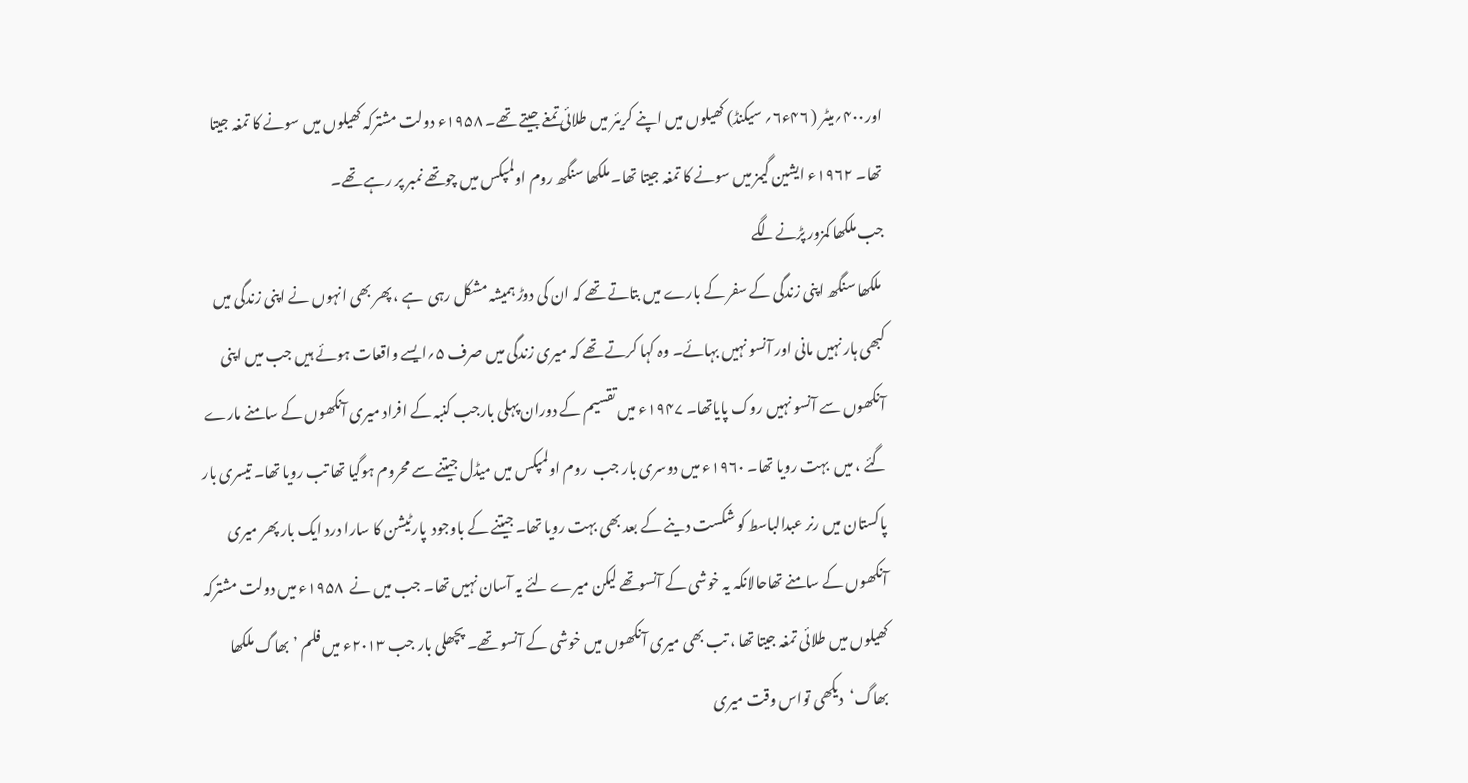اور۴۰۰؍میٹر ( ۴۶ء۶؍ سیکنڈ) کھیلوں میں اپنے کریئر میں طلائی تمغے جیتے تھے۔ ۱۹۵۸ء دولت مشترکہ کھیلوں میں سونے کا تمغہ جیتا تھا۔ ۱۹۶۲ء ایشین گیمز میں سونے کا تمغہ جیتا تھا۔ ملکھا سنگھ روم اولمپکس میں چوتھے نمبر پر رہے تھے۔
جب ملکھا کمزور پڑنےلگے
 ملکھا سنگھ اپنی زندگی کے سفر کے بارے میں بتاتے تھے کہ ان کی دوڑ ہمیشہ مشکل رہی  ہے ، پھر بھی انہوں نے اپنی زندگی میں کبھی ہار نہیں مانی اور آنسو نہیں بہائے۔ وہ کہا کرتے تھے کہ میری زندگی میں صرف ۵؍ایسے واقعات ہوئے ہیں جب میں اپنی آنکھوں سے آنسو نہیں روک پایاتھا۔ ۱۹۴۷ء میں تقسیم کے دوران پہلی بارجب کنبہ کے افراد میری آنکھوں کے سامنے مارے گئے ، میں  بہت رویا تھا۔ ۱۹۶۰ء میں دوسری بار جب  روم اولمپکس میں میڈل جیتنے سے محروم ہوگیا تھا تب رویا تھا۔ تیسری بار پاکستان میں رنر عبدالباسط کو شکست دینے کے بعد بھی بہت رویا تھا۔ جیتنے کے باوجود  پارٹیشن کا سارا درد ایک بار پھر میری آنکھوں کے سامنے تھاحالانکہ یہ خوشی کے آنسوتھے لیکن میرے لئے یہ آسان نہیں تھا۔ جب میں نے  ۱۹۵۸ء میں دولت مشترکہ کھیلوں میں طلائی تمغہ جیتا تھا ، تب بھی میری آنکھوں میں خوشی کے آنسو تھے۔ پچھلی بار جب ۲۰۱۳ء میں فلم ’بھاگ ملکھا بھاگ‘  دیکھی تواس وقت میری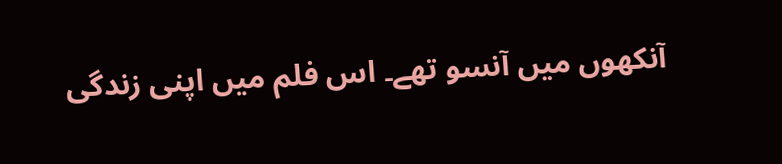آنکھوں میں آنسو تھے۔ اس فلم میں اپنی زندگی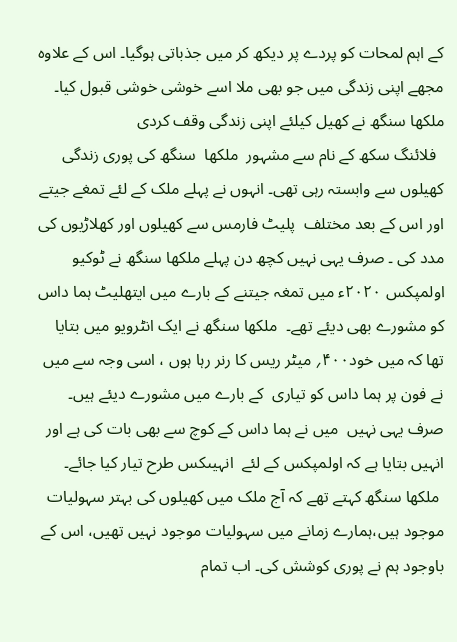کے اہم لمحات کو پردے پر دیکھ کر میں جذباتی ہوگیا۔ اس کے علاوہ  مجھے اپنی زندگی میں جو بھی ملا اسے خوشی خوشی قبول کیا۔
ملکھا سنگھ نے کھیل کیلئے اپنی زندگی وقف کردی
  فلائنگ سکھ کے نام سے مشہور  ملکھا  سنگھ کی پوری زندگی کھیلوں سے وابستہ رہی تھی۔ انہوں نے پہلے ملک کے لئے تمغے جیتے اور اس کے بعد مختلف  پلیٹ فارمس سے کھیلوں اور کھلاڑیوں کی مدد کی ۔ صرف یہی نہیں کچھ دن پہلے ملکھا سنگھ نے ٹوکیو اولمپکس ۲۰۲۰ء میں تمغہ جیتنے کے بارے میں ایتھلیٹ ہما داس کو مشورے بھی دیئے تھے۔  ملکھا سنگھ نے ایک انٹرویو میں بتایا تھا کہ میں خود۴۰۰؍ میٹر ریس کا رنر رہا ہوں ، اسی وجہ سے میں نے فون پر ہما داس کو تیاری  کے بارے میں مشورے دیئے ہیں۔ صرف یہی نہیں  میں نے ہما داس کے کوچ سے بھی بات کی ہے اور انہیں بتایا ہے کہ اولمپکس کے لئے  انہیںکس طرح تیار کیا جائے۔
 ملکھا سنگھ کہتے تھے کہ آج ملک میں کھیلوں کی بہتر سہولیات موجود ہیں،ہمارے زمانے میں سہولیات موجود نہیں تھیں، اس کے باوجود ہم نے پوری کوشش کی۔ اب تمام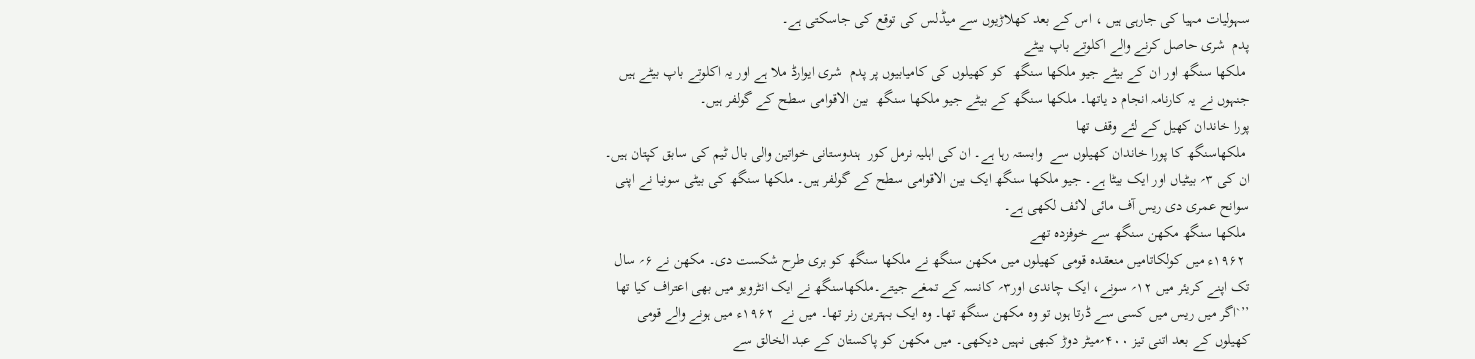سہولیات مہیا کی جارہی ہیں ، اس کے بعد کھلاڑیوں سے میڈلس کی توقع کی جاسکتی ہے۔
پدم  شری حاصل کرنے والے اکلوتے باپ بیٹے
 ملکھا سنگھ اور ان کے بیٹے جیو ملکھا سنگھ  کو کھیلوں کی کامیابیوں پر پدم  شری ایوارڈ ملا ہے اور یہ اکلوتے باپ بیٹے ہیں جنہوں نے یہ کارنامہ انجام د یاتھا۔ ملکھا سنگھ کے بیٹے جیو ملکھا سنگھ  بین الاقوامی سطح کے گولفر ہیں۔
پورا خاندان کھیل کے لئے وقف تھا
 ملکھاسنگھ کا پورا خاندان کھیلوں سے  وابستہ رہا ہے۔ ان کی اہلیہ نرمل کور  ہندوستانی خواتین والی بال ٹیم کی سابق کپتان ہیں۔ ان کی ۳؍ بیٹیاں اور ایک بیٹا ہے۔ جیو ملکھا سنگھ ایک بین الاقوامی سطح کے گولفر ہیں۔ ملکھا سنگھ کی بیٹی سونیا نے اپنی سوانح عمری دی ریس آف مائی لائف لکھی ہے۔
 ملکھا سنگھ مکھن سنگھ سے خوفزدہ تھے
 ۱۹۶۲ء میں کولکاتامیں منعقدہ قومی کھیلوں میں مکھن سنگھ نے ملکھا سنگھ کو بری طرح شکست دی۔ مکھن نے ۶؍ سال تک اپنے کریئر میں ۱۲؍ سونے، ایک چاندی اور۳؍ کانسہ کے تمغے جیتے۔ملکھاسنگھ نے ایک انٹرویو میں بھی اعتراف کیا تھا ’’`اگر میں ریس میں کسی سے ڈرتا ہوں تو وہ مکھن سنگھ تھا۔ وہ ایک بہترین رنر تھا۔ میں نے  ۱۹۶۲ء میں ہونے والے قومی کھیلوں کے بعد اتنی تیز ۴۰۰؍میٹر دوڑ کبھی نہیں دیکھی۔ میں مکھن کو پاکستان کے عبد الخالق سے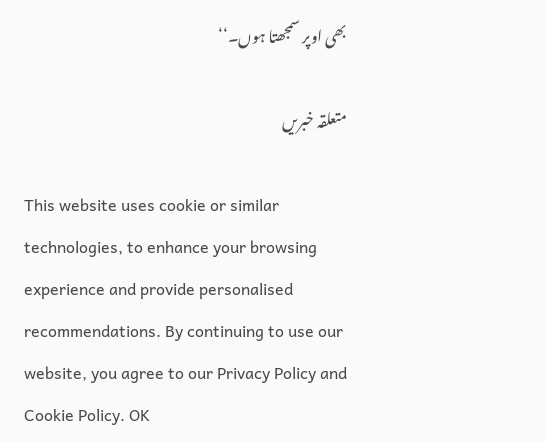بھی اوپر سمجھتا ہوں۔‘‘

متعلقہ خبریں

This website uses cookie or similar technologies, to enhance your browsing experience and provide personalised recommendations. By continuing to use our website, you agree to our Privacy Policy and Cookie Policy. OK